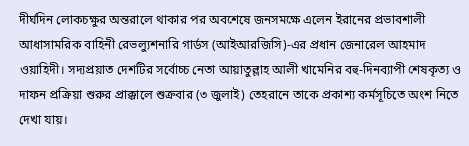দীর্ঘদিন লোকচক্ষুর অন্তরালে থাকার পর অবশেষে জনসমক্ষে এলেন ইরানের প্রভাবশালী আধাসামরিক বাহিনী রেভল্যুশনারি গার্ডস (আইআরজিসি)-এর প্রধান জেনারেল আহমাদ ওয়াহিদী। সদ্যপ্রয়াত দেশটির সর্বোচ্চ নেতা আয়াতুল্লাহ আলী খামেনির বহু-দিনব্যাপী শেষকৃত্য ও দাফন প্রক্রিয়া শুরুর প্রাক্কালে শুক্রবার (৩ জুলাই) তেহরানে তাকে প্রকাশ্য কর্মসূচিতে অংশ নিতে দেখা যায়।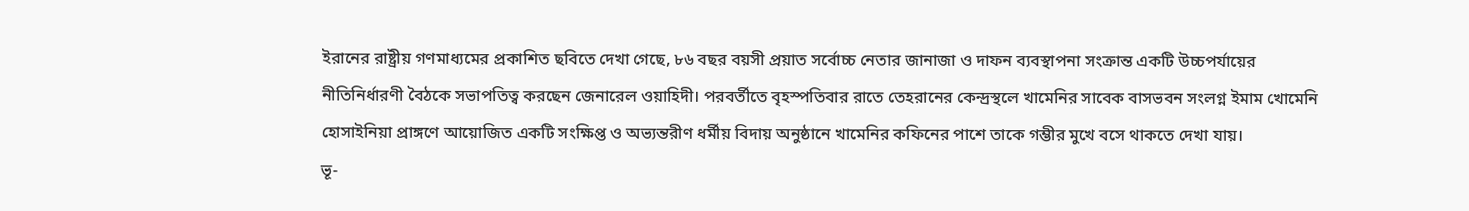ইরানের রাষ্ট্রীয় গণমাধ্যমের প্রকাশিত ছবিতে দেখা গেছে, ৮৬ বছর বয়সী প্রয়াত সর্বোচ্চ নেতার জানাজা ও দাফন ব্যবস্থাপনা সংক্রান্ত একটি উচ্চপর্যায়ের নীতিনির্ধারণী বৈঠকে সভাপতিত্ব করছেন জেনারেল ওয়াহিদী। পরবর্তীতে বৃহস্পতিবার রাতে তেহরানের কেন্দ্রস্থলে খামেনির সাবেক বাসভবন সংলগ্ন ইমাম খোমেনি হোসাইনিয়া প্রাঙ্গণে আয়োজিত একটি সংক্ষিপ্ত ও অভ্যন্তরীণ ধর্মীয় বিদায় অনুষ্ঠানে খামেনির কফিনের পাশে তাকে গম্ভীর মুখে বসে থাকতে দেখা যায়।
ভূ-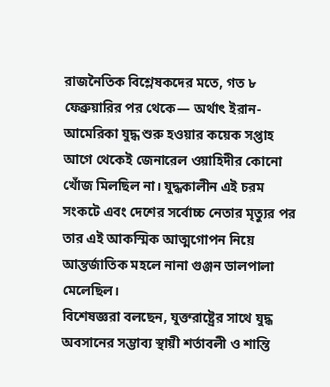রাজনৈতিক বিশ্লেষকদের মতে, গত ৮ ফেব্রুয়ারির পর থেকে— অর্থাৎ ইরান-আমেরিকা যুদ্ধ শুরু হওয়ার কয়েক সপ্তাহ আগে থেকেই জেনারেল ওয়াহিদীর কোনো খোঁজ মিলছিল না। যুদ্ধকালীন এই চরম সংকটে এবং দেশের সর্বোচ্চ নেতার মৃত্যুর পর তার এই আকস্মিক আত্মগোপন নিয়ে আন্তর্জাতিক মহলে নানা গুঞ্জন ডালপালা মেলেছিল।
বিশেষজ্ঞরা বলছেন, যুক্তরাষ্ট্রের সাথে যুদ্ধ অবসানের সম্ভাব্য স্থায়ী শর্তাবলী ও শান্তি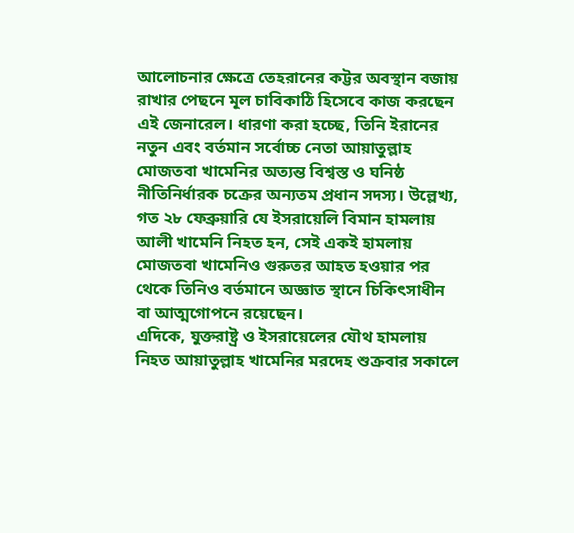আলোচনার ক্ষেত্রে তেহরানের কট্টর অবস্থান বজায় রাখার পেছনে মূল চাবিকাঠি হিসেবে কাজ করছেন এই জেনারেল। ধারণা করা হচ্ছে, তিনি ইরানের নতুন এবং বর্তমান সর্বোচ্চ নেতা আয়াতুল্লাহ মোজতবা খামেনির অত্যন্ত বিশ্বস্ত ও ঘনিষ্ঠ নীতিনির্ধারক চক্রের অন্যতম প্রধান সদস্য। উল্লেখ্য, গত ২৮ ফেব্রুয়ারি যে ইসরায়েলি বিমান হামলায় আলী খামেনি নিহত হন, সেই একই হামলায় মোজতবা খামেনিও গুরুতর আহত হওয়ার পর থেকে তিনিও বর্তমানে অজ্ঞাত স্থানে চিকিৎসাধীন বা আত্মগোপনে রয়েছেন।
এদিকে, যুক্তরাষ্ট্র ও ইসরায়েলের যৌথ হামলায় নিহত আয়াতুল্লাহ খামেনির মরদেহ শুক্রবার সকালে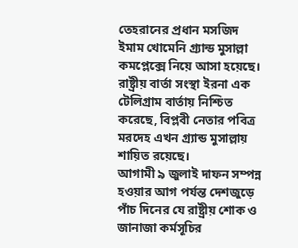তেহরানের প্রধান মসজিদ ইমাম খোমেনি গ্র্যান্ড মুসাল্লা কমপ্লেক্সে নিয়ে আসা হয়েছে। রাষ্ট্রীয় বার্তা সংস্থা ইরনা এক টেলিগ্রাম বার্তায় নিশ্চিত করেছে, বিপ্লবী নেতার পবিত্র মরদেহ এখন গ্র্যান্ড মুসাল্লায় শায়িত রয়েছে।
আগামী ৯ জুলাই দাফন সম্পন্ন হওয়ার আগ পর্যন্ত দেশজুড়ে পাঁচ দিনের যে রাষ্ট্রীয় শোক ও জানাজা কর্মসূচির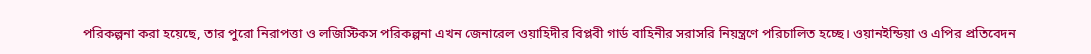পরিকল্পনা করা হয়েছে, তার পুরো নিরাপত্তা ও লজিস্টিকস পরিকল্পনা এখন জেনারেল ওয়াহিদীর বিপ্লবী গার্ড বাহিনীর সরাসরি নিয়ন্ত্রণে পরিচালিত হচ্ছে। ওয়ানইন্ডিয়া ও এপির প্রতিবেদন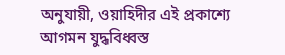অনুযায়ী, ওয়াহিদীর এই প্রকাশ্যে আগমন যুদ্ধবিধ্বস্ত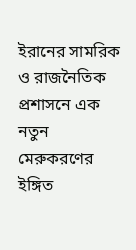ইরানের সামরিক ও রাজনৈতিক প্রশাসনে এক নতুন মেরুকরণের ইঙ্গিত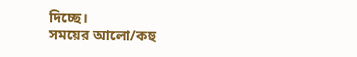দিচ্ছে।
সময়ের আলো/কহু